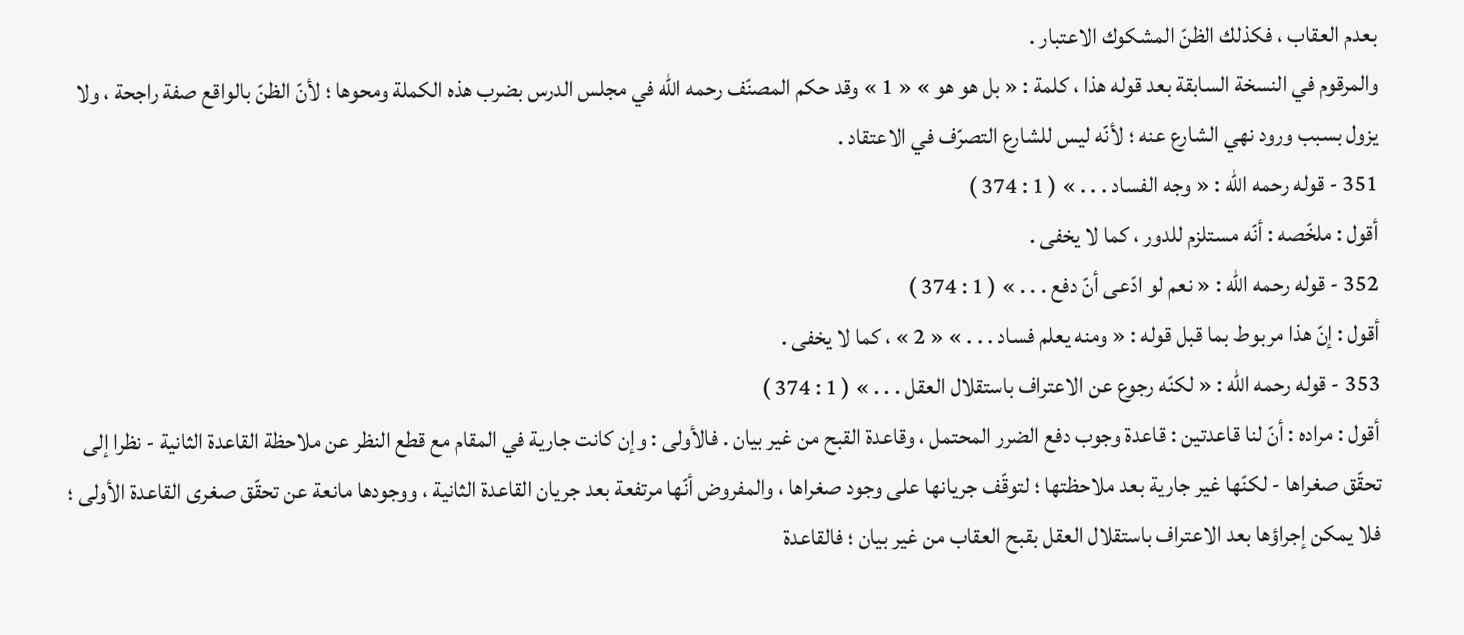بعدم العقاب ، فكذلك الظنّ المشكوك الاعتبار .
والمرقوم في النسخة السابقة بعد قوله هذا ، كلمة : « بل هو هو » « 1 » وقد حكم المصنّف رحمه اللّه في مجلس الدرس بضرب هذه الكملة ومحوها ؛ لأنّ الظنّ بالواقع صفة راجحة ، ولا يزول بسبب ورود نهي الشارع عنه ؛ لأنّه ليس للشارع التصرّف في الاعتقاد .
351 - قوله رحمه اللّه : « وجه الفساد . . . » ( 1 : 374 )
أقول : ملخّصه : أنّه مستلزم للدور ، كما لا يخفى .
352 - قوله رحمه اللّه : « نعم لو ادّعى أنّ دفع . . . » ( 1 : 374 )
أقول : إنّ هذا مربوط بما قبل قوله : « ومنه يعلم فساد . . . » « 2 » ، كما لا يخفى .
353 - قوله رحمه اللّه : « لكنّه رجوع عن الاعتراف باستقلال العقل . . . » ( 1 : 374 )
أقول : مراده : أنّ لنا قاعدتين : قاعدة وجوب دفع الضرر المحتمل ، وقاعدة القبح من غير بيان . فالأولى : وإن كانت جارية في المقام مع قطع النظر عن ملاحظة القاعدة الثانية - نظرا إلى تحقّق صغراها - لكنّها غير جارية بعد ملاحظتها ؛ لتوقّف جريانها على وجود صغراها ، والمفروض أنّها مرتفعة بعد جريان القاعدة الثانية ، ووجودها مانعة عن تحقّق صغرى القاعدة الأولى ؛ فلا يمكن إجراؤها بعد الاعتراف باستقلال العقل بقبح العقاب من غير بيان ؛ فالقاعدة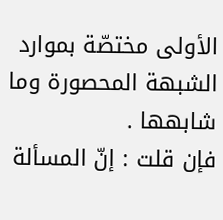الأولى مختصّة بموارد الشبهة المحصورة وما شابهها .
فإن قلت : إنّ المسألة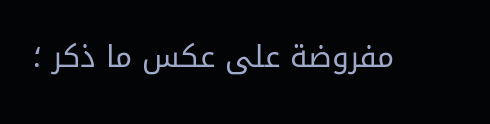مفروضة على عكس ما ذكر ؛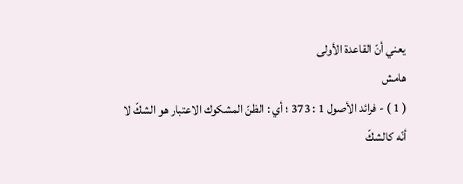يعني أنّ القاعدة الأولى
هامش
( 1 ) - فرائد الأصول 1 : 373 ؛ أي : الظنّ المشكوك الاعتبار هو الشكّ لا أنّه كالشكّ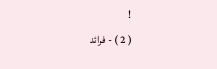!
( 2 ) - فرائد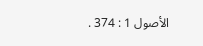الأصول 1 : 374 .